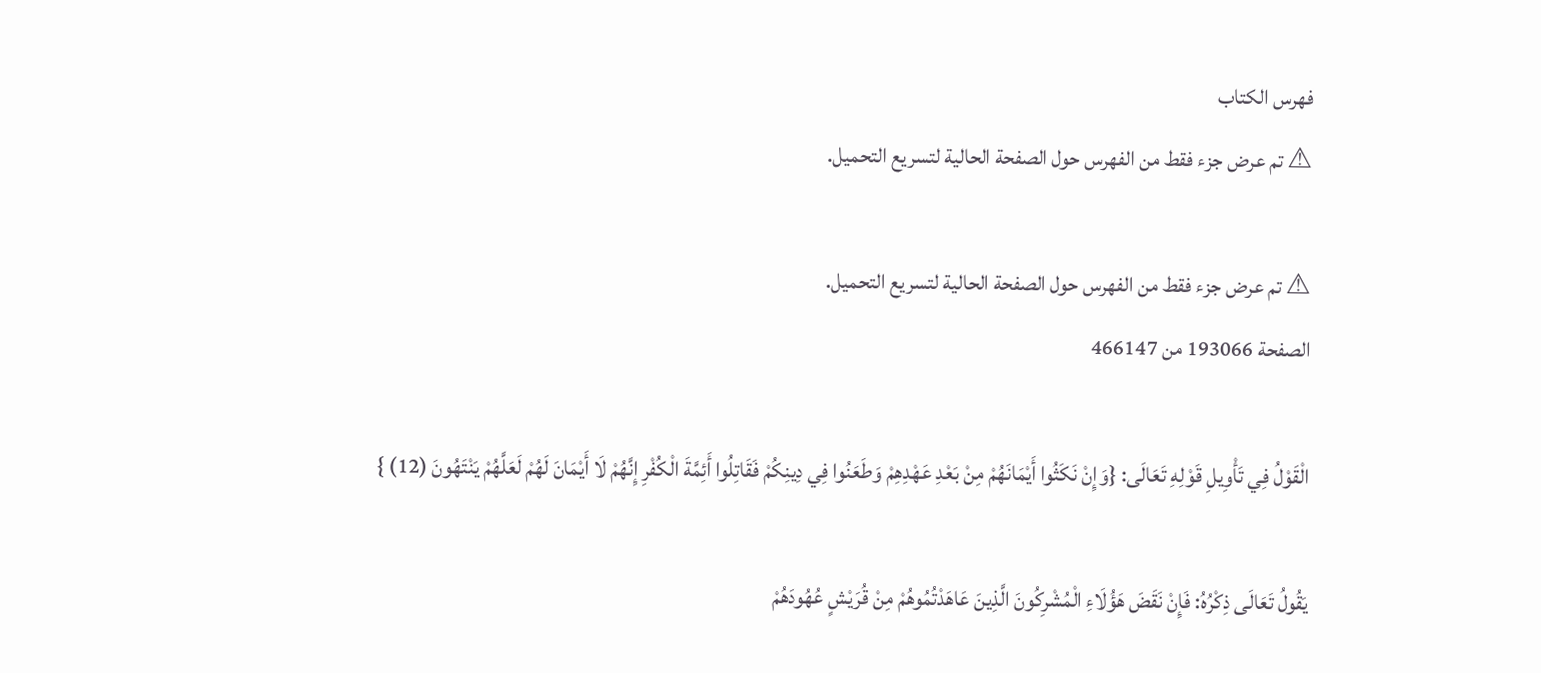فهرس الكتاب
⚠ تم عرض جزء فقط من الفهرس حول الصفحة الحالية لتسريع التحميل.

⚠ تم عرض جزء فقط من الفهرس حول الصفحة الحالية لتسريع التحميل.
الصفحة 193066 من 466147

الْقَوْلُ فِي تَأْوِيلِ قَوْلِهِ تَعَالَى: {وَإِنْ نَكَثُوا أَيْمَانَهُمْ مِنْ بَعْدِ عَهْدِهِمْ وَطَعَنُوا فِي دِينِكُمْ فَقَاتِلُوا أَئِمَّةَ الْكُفْرِ إِنَّهُمْ لَا أَيْمَانَ لَهُمْ لَعَلَّهُمْ يَنْتَهُونَ (12) }

يَقُولُ تَعَالَى ذِكْرُهُ: فَإِنْ نَقَضَ هَؤُلَاءِ الْمُشْرِكُونَ الَّذِينَ عَاهَدْتُمُوهُمْ مِنْ قُرَيْشٍ عُهُودَهُمْ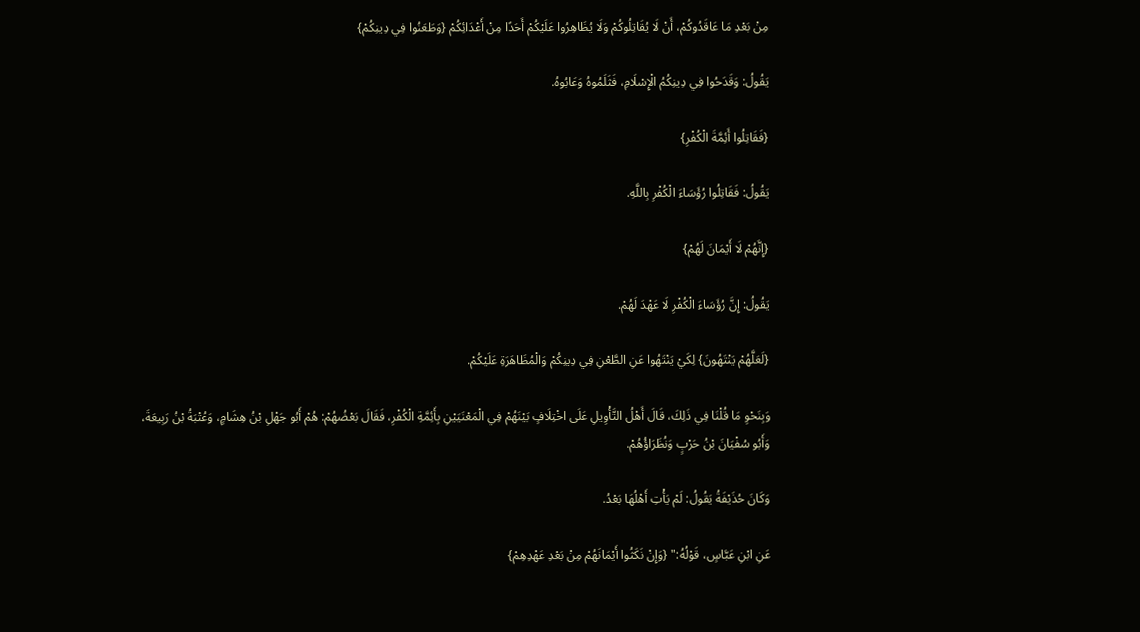مِنْ بَعْدِ مَا عَاقَدُوكُمْ، أَنْ لَا يُقَاتِلُوكُمْ وَلَا يُظَاهِرُوا عَلَيْكُمْ أَحَدًا مِنْ أَعْدَائِكُمْ {وَطَعَنُوا فِي دِينِكُمْ}

يَقُولُ: وَقَدَحُوا فِي دِينِكُمُ الْإِسْلَامِ، فَثَلَمُوهُ وَعَابُوهُ.

{فَقَاتِلُوا أَئِمَّةَ الْكُفْرِ}

يَقُولُ: فَقَاتِلُوا رُؤَسَاءَ الْكُفْرِ بِاللَّهِ.

{إِنَّهُمْ لَا أَيْمَانَ لَهُمْ}

يَقُولُ: إِنَّ رُؤَسَاءَ الْكُفْرِ لَا عَهْدَ لَهُمْ.

{لَعَلَّهُمْ يَنْتَهُونَ} لِكَيْ يَنْتَهُوا عَنِ الطَّعْنِ فِي دِينِكُمْ وَالْمُظَاهَرَةِ عَلَيْكُمْ.

وَبِنَحْوِ مَا قُلْنَا فِي ذَلِكَ، قَالَ أَهْلُ التَّأْوِيلِ عَلَى اخْتِلَافٍ بَيْنَهُمْ فِي الْمَعْنَيَيْنِ بِأَئِمَّةِ الْكُفْرِ، فَقَالَ بَعْضُهُمْ: هُمْ أَبُو جَهْلِ بْنُ هِشَامٍ، وَعُتْبَةُ بْنُ رَبِيعَةَ، وَأَبُو سُفْيَانَ بْنُ حَرْبٍ وَنُظَرَاؤُهُمْ.

وَكَانَ حُذَيْفَةُ يَقُولُ: لَمْ يَأْتِ أَهْلُهَا بَعْدُ.

عَنِ ابْنِ عَبَّاسٍ، قَوْلُهُ:" {وَإِنْ نَكَثُوا أَيْمَانَهُمْ مِنْ بَعْدِ عَهْدِهِمْ}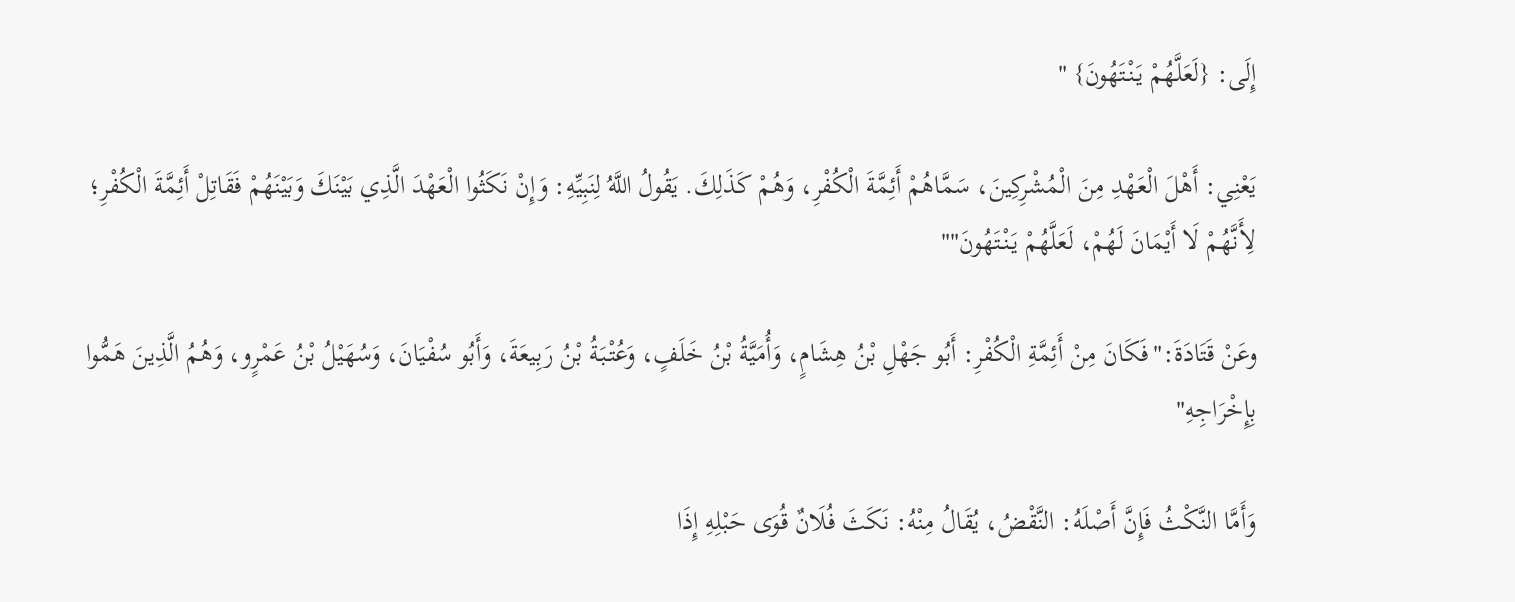إِلَى: {لَعَلَّهُمْ يَنْتَهُونَ} "

يَعْنِي: أَهْلَ الْعَهْدِ مِنَ الْمُشْرِكِينَ، سَمَّاهُمْ أَئِمَّةَ الْكُفْرِ، وَهُمْ كَذَلِكَ. يَقُولُ اللَّهُ لِنَبِيِّهِ: وَإِنْ نَكَثُوا الْعَهْدَ الَّذِي بَيْنَكَ وَبَيْنَهُمْ فَقَاتِلْ أَئِمَّةَ الْكُفْرِ؛ لِأَنَّهُمْ لَا أَيْمَانَ لَهُمْ، لَعَلَّهُمْ يَنْتَهُونَ""

وعَنْ قَتَادَةَ:"فَكَانَ مِنْ أَئِمَّةِ الْكُفْرِ: أَبُو جَهْلِ بْنُ هِشَامٍ، وَأُمَيَّةُ بْنُ خَلَفٍ، وَعُتْبَةُ بْنُ رَبِيعَةَ، وَأَبُو سُفْيَانَ، وَسُهَيْلُ بْنُ عَمْرٍو، وَهُمُ الَّذِينَ هَمُّوا بِإِخْرَاجِهِ"

وَأَمَّا النَّكْثُ فَإِنَّ أَصْلَهُ: النَّقْضُ، يُقَالُ مِنْهُ: نَكَثَ فُلَانٌ قُوَى حَبْلِهِ إِذَا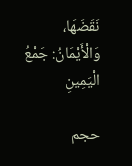نَقَضَهَا، وَالْأَيْمَانُ: جَمْعُ الْيَمِينِ

حجم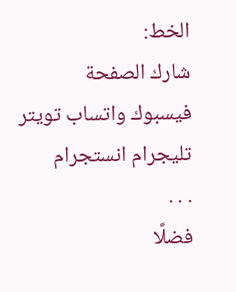الخط:
شارك الصفحة
فيسبوك واتساب تويتر تليجرام انستجرام
. . .
فضلًا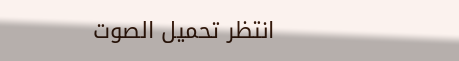انتظر تحميل الصوت